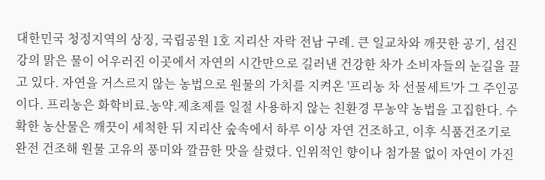대한민국 청정지역의 상징, 국립공원 1호 지리산 자락 전남 구례. 큰 일교차와 깨끗한 공기, 섬진강의 맑은 물이 어우러진 이곳에서 자연의 시간만으로 길러낸 건강한 차가 소비자들의 눈길을 끌고 있다. 자연을 거스르지 않는 농법으로 원물의 가치를 지켜온 '프리농 차 선물세트'가 그 주인공이다. 프리농은 화학비료.농약.제초제를 일절 사용하지 않는 친환경 무농약 농법을 고집한다. 수확한 농산물은 깨끗이 세척한 뒤 지리산 숲속에서 하루 이상 자연 건조하고, 이후 식품건조기로 완전 건조해 원물 고유의 풍미와 깔끔한 맛을 살렸다. 인위적인 향이나 첨가물 없이 자연이 가진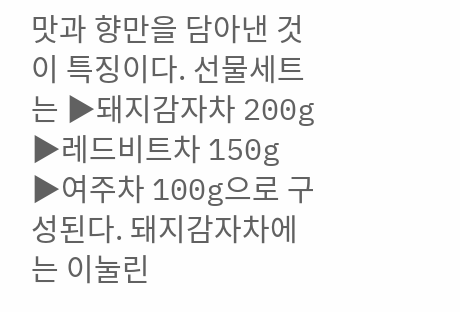맛과 향만을 담아낸 것이 특징이다. 선물세트는 ▶돼지감자차 200g ▶레드비트차 150g ▶여주차 100g으로 구성된다. 돼지감자차에는 이눌린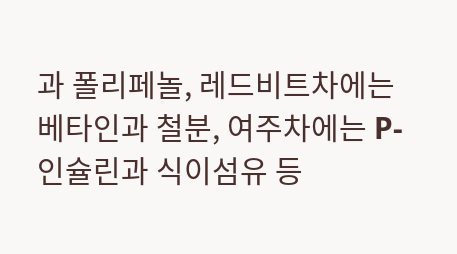과 폴리페놀, 레드비트차에는 베타인과 철분, 여주차에는 P-인슐린과 식이섬유 등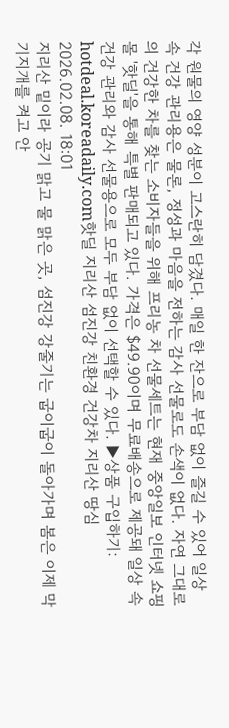각 원물의 영양 성분이 고스란히 담겼다. 매일 한 잔으로 부담 없이 즐길 수 있어 일상 속 건강 관리용은 물론, 정성과 마음을 전하는 감사 선물로도 손색이 없다. 자연 그대로의 건강한 차를 찾는 소비자들을 위해 프리농 차 선물세트는 현재 중앙일보 인터넷 쇼핑몰 '핫딜'을 통해 특별 판매되고 있다. 가격은 $49.90이며 무료배송으로 제공돼 일상 속 건강 관리와 감사 선물용으로 모두 부담 없이 선택할 수 있다. ▶상품 구입하기: hotdeal.koreadaily.com핫딜 지리산 섬진강 친환경 건강차 지리산 땅심
2026.02.08. 18:01
지리산 밑이라 공기 맑고 물 맑은 곳, 섬진강 강줄기는 굽이굽이 돌아가며 봄은 이제 막 기지개를 켜고 안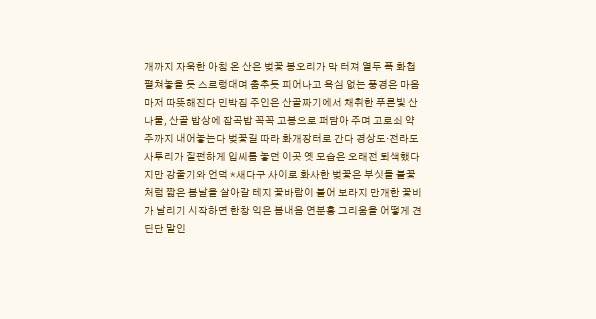개까지 자욱한 아침 온 산은 벚꽃 봉오리가 막 터져 열두 폭 화첩 펼쳐놓을 듯 스르렁대며 춤추듯 피어나고 욕심 없는 풍경은 마음마저 따뜻해진다 민박집 주인은 산골짜기에서 채취한 푸른빛 산나물, 산골 밥상에 잡곡밥 꼭꼭 고봉으로 퍼담아 주며 고로쇠 약주까지 내어놓는다 벚꽃길 따라 화개장터로 간다 경상도·전라도 사투리가 질펀하게 입씨름 놓던 이곳 옛 모습은 오래전 퇴색했다지만 강줄기와 언덕 *새다구 사이로 화사한 벚꽃은 부싯돌 불꽃처럼 짧은 봄날을 살아갈 테지 꽃바람이 불어 보라지 만개한 꽃비가 날리기 시작하면 한창 익은 봄내음 연분홍 그리움을 어떻게 견딘단 말인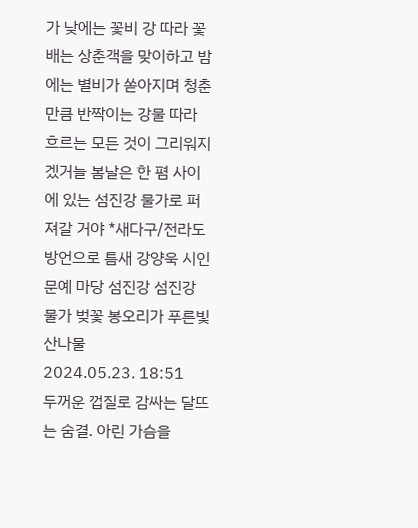가 낮에는 꽃비 강 따라 꽃배는 상춘객을 맞이하고 밤에는 별비가 쏟아지며 청춘만큼 반짝이는 강물 따라 흐르는 모든 것이 그리워지겠거늘 봄날은 한 폄 사이에 있는 섬진강 물가로 퍼져갈 거야 *새다구/전라도 방언으로 틈새 강양욱 시인문예 마당 섬진강 섬진강 물가 벚꽃 봉오리가 푸른빛 산나물
2024.05.23. 18:51
두꺼운 껍질로 감싸는 달뜨는 숨결. 아린 가슴을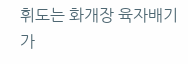휘도는 화개장 육자배기 가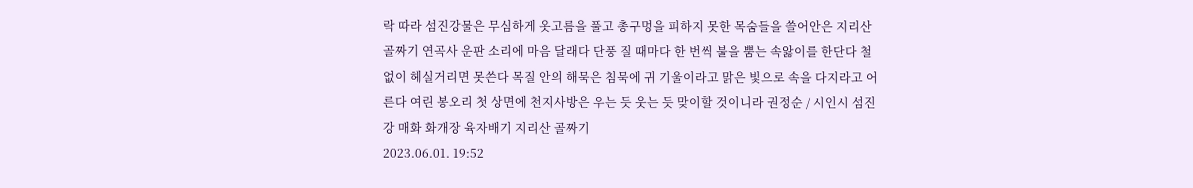락 따라 섬진강물은 무심하게 옷고름을 풀고 총구멍을 피하지 못한 목숨들을 쓸어안은 지리산 골짜기 연곡사 운판 소리에 마음 달래다 단풍 질 때마다 한 번씩 불을 뿜는 속앓이를 한단다 철없이 헤실거리면 못쓴다 목질 안의 해묵은 침묵에 귀 기울이라고 맑은 빛으로 속을 다지라고 어른다 여린 봉오리 첫 상면에 천지사방은 우는 듯 웃는 듯 맞이할 것이니라 권정순 / 시인시 섬진강 매화 화개장 육자배기 지리산 골짜기
2023.06.01. 19:52